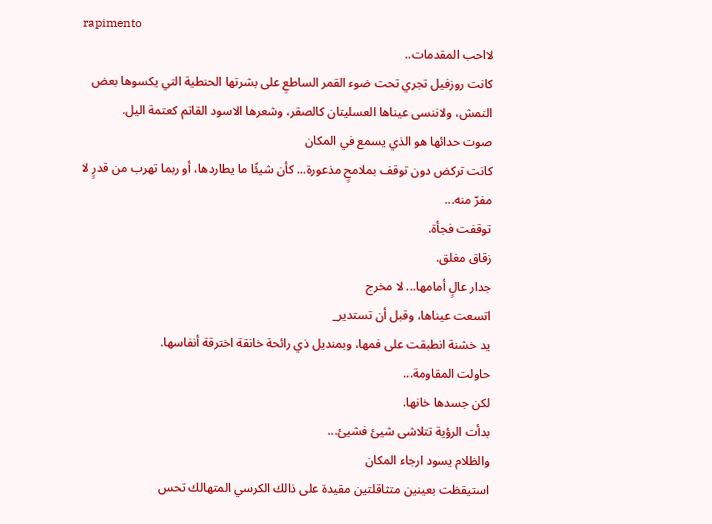rapimento
لااحب المقدمات..
كانت روزفيل تجري تحت ضوء القمر الساطعِ على بشرتها الحنطية التي يكسوها بعض النمش، ولاننسى عيناها العسليتان كالصقر، وشعرها الاسود القاتم كعتمة اليل.
صوت حدائها هو الذي يسمع في المكان
كانت تركض دون توقف بملامحٍ مذعورة... كأن شيئًا ما يطاردها، أو ربما تهرب من قدرٍ لا مفرّ منه...
توقفت فجأة.
زقاق مغلق.
جدار عالٍ أمامها... لا مخرج
اتسعت عيناها، وقبل أن تستدير_
يد خشنة انطبقت على فمها، وبمنديل ذي رائحة خانقة اخترقة أنفاسها.
حاولت المقاومة...
لكن جسدها خانها.
بدأت الرؤية تتلاشى شيئ فشيئ...
والظلام يسود ارجاء المكان
استيقظت بعينين متثاقلتين مقيدة على ذالك الكرسي المتهالك تحس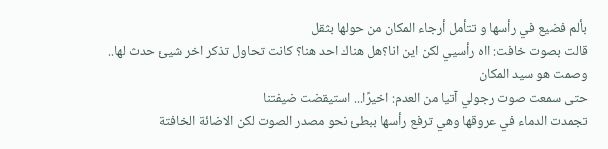بألم فضيع في رأسها و تتأمل أرجاء المكان من حولها بثقل
قالت بصوت خافت: ااه رأسيي لكن اين انا؟هل هناك احد هنا؟ كانت تحاول تذكر اخر شيئ حدث لها..
وصمت هو سيد المكان
حتى سمعت صوت رجولي آتيا من العدم: اخيرًا... استيقضت ضيفتنا
تجمدت الدماء في عروقها وهي ترفع رأسها ببطئ نحو مصدر الصوت لكن الاضائة الخافتة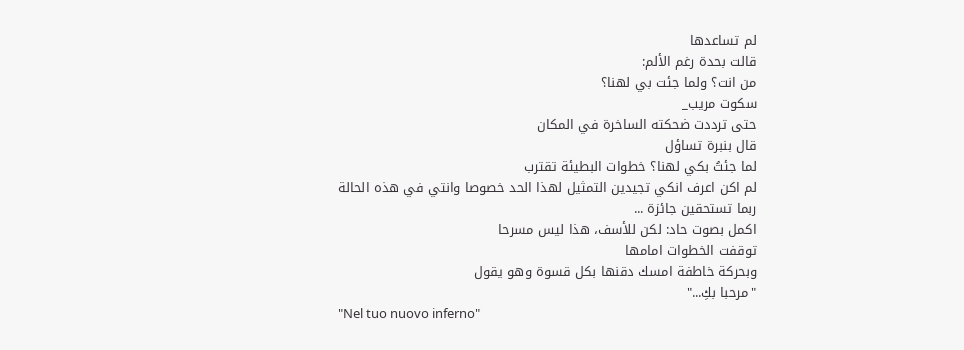لم تساعدها
قالت بحدة رغم الألم:
من انت؟ ولما جئت بي لهنا؟
سكوت مريب_
حتى ترددت ضحكته الساخرة في المكان
قال بنبرة تساؤل
لما جئتُ بكي لهنا؟ خطوات البطيئة تقترب
لم اكن اعرف انكي تجيدين التمثيل لهذا الحد خصوصا وانتي في هذه الحالة
ربما تستحقين جائزة ...
اكمل بصوت حاد: لكن للأسف، هذا ليس مسرحا
توقفت الخطوات امامها
وبحركة خاطفة امسك دقنها بكل قسوة وهو يقول
"مرحبا بكِ..."
"Nel tuo nuovo inferno"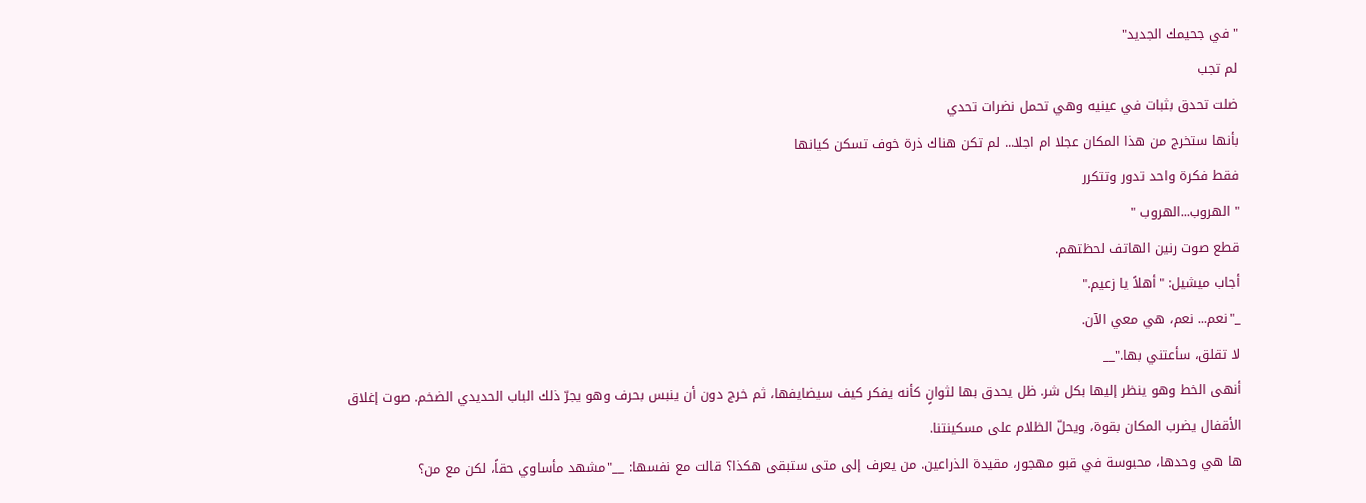"في جحيمك الجديد"
لم تجب
ضلت تحدق بثبات في عينيه وهي تحمل نضرات تحدي
بأنها ستخرج من هذا المكان عجلا ام اجلا... لم تكن هناك ذرة خوف تسكن كيانها
فقط فكرة واحد تدور وتتكرر
" الهروب...الهروب "
قطع صوت رنين الهاتف لحظتهم.
أجاب ميشيل: "أهلاً يا زعيم."
_"نعم... نعم، هي معي الآن.
لا تقلق، سأعتني بها."__
أنهى الخط وهو ينظر إليها بكل شر. ظل يحدق بها لثوانٍ كأنه يفكر كيف سيضايفها، ثم خرج دون أن ينبس بحرف وهو يجرّ ذلك الباب الحديدي الضخم. صوت إغلاق الأقفال يضرب المكان بقوة، ويحلّ الظلام على مسكينتنا.
ها هي وحدها، محبوسة في قبو مهجور، مقيدة الذراعين. من يعرف إلى متى ستبقى هكذا؟ قالت مع نفسها: __"مشهد مأساوي حقاً، لكن مع من؟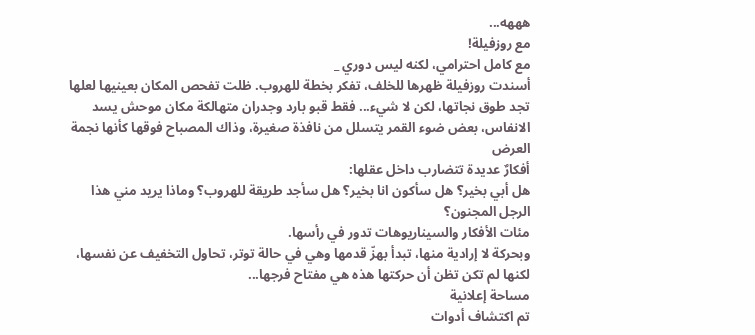هههه...
مع روزفيلة!
مع كامل احترامي، لكنه ليس دوري _
أسندت روزفيلة ظهرها للخلف، تفكر بخطة للهروب. ظلت تفحص المكان بعينيها لعلها تجد طوق نجاتها، لكن لا شيء... فقط قبو بارد وجدران متهالكة مكان موحش يسد الانفاس، بعض ضوء القمر يتسلل من نافذة صغيرة، وذاك المصباح فوقها كأنها نجمة العرض
أفكارٌ عديدة تتضارب داخل عقلها:
هل أبي بخير؟ هل سأكون انا بخير؟ هل سأجد طريقة للهروب؟ وماذا يريد مني هذا الرجل المجنون؟
مئات الأفكار والسيناريوهات تدور في رأسها.
وبحركة لا إرادية منها، تبدأ بهزّ قدمها وهي في حالة توتر، تحاول التخفيف عن نفسها، لكنها لم تكن تظن أن حركتها هذه هي مفتاح فرجها...
مساحة إعلانية
تم اكتشاف أدوات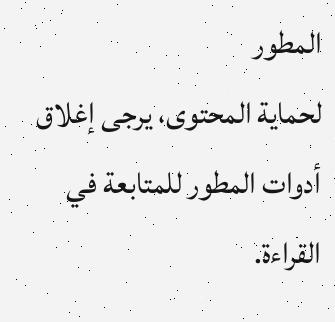المطور
لحماية المحتوى، يرجى إغلاق أدوات المطور للمتابعة في القراءة.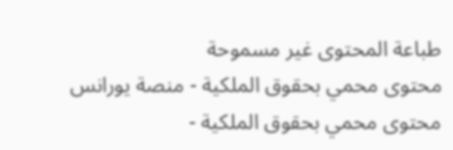طباعة المحتوى غير مسموحة
محتوى محمي بحقوق الملكية - منصة يورانس
محتوى محمي بحقوق الملكية -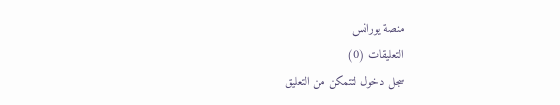منصة يورانس
التعليقات (0)
سجل دخول لتتمكن من التعليق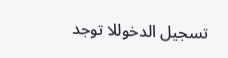تسجيل الدخوللا توجد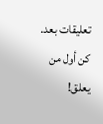تعليقات بعد. كن أول من يعلق!